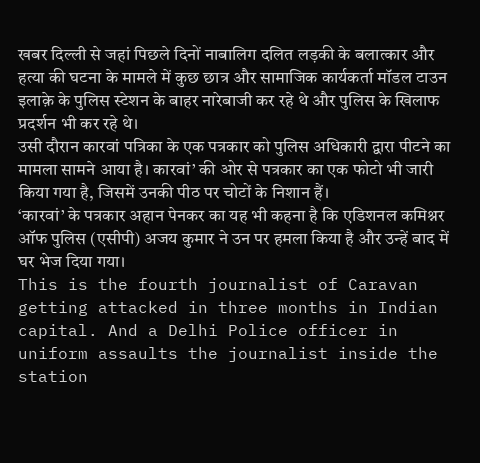खबर दिल्ली से जहां पिछले दिनों नाबालिग दलित लड़की के बलात्कार और हत्या की घटना के मामले में कुछ छात्र और सामाजिक कार्यकर्ता मॉडल टाउन इलाक़े के पुलिस स्टेशन के बाहर नारेबाजी कर रहे थे और पुलिस के खिलाफ प्रदर्शन भी कर रहे थे।
उसी दौरान कारवां पत्रिका के एक पत्रकार को पुलिस अधिकारी द्वारा पीटने का मामला सामने आया है। कारवां’ की ओर से पत्रकार का एक फोटो भी जारी किया गया है, जिसमें उनकी पीठ पर चोटों के निशान हैं।
‘कारवां’ के पत्रकार अहान पेनकर का यह भी कहना है कि एडिशनल कमिश्नर ऑफ पुलिस (एसीपी) अजय कुमार ने उन पर हमला किया है और उन्हें बाद में घर भेज दिया गया।
This is the fourth journalist of Caravan getting attacked in three months in Indian capital. And a Delhi Police officer in uniform assaults the journalist inside the station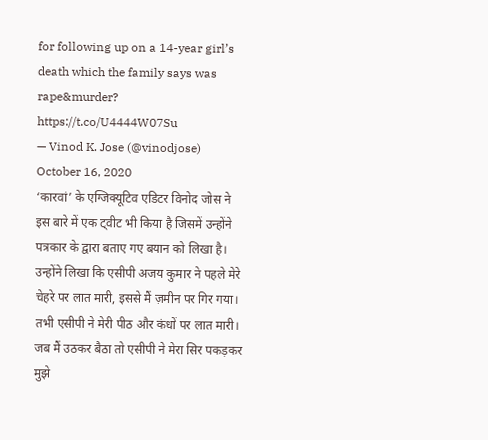for following up on a 14-year girl’s death which the family says was rape&murder? https://t.co/U4444W07Su
— Vinod K. Jose (@vinodjose) October 16, 2020
‘कारवां’ के एग्जिक्यूटिव एडिटर विनोद जोस ने इस बारे में एक ट्वीट भी किया है जिसमें उन्होंने पत्रकार के द्वारा बताए गए बयान को लिखा है। उन्होंने लिखा कि एसीपी अजय कुमार ने पहले मेरे चेहरे पर लात मारी, इससे मैं ज़मीन पर गिर गया। तभी एसीपी ने मेरी पीठ और कंधों पर लात मारी। जब मैं उठकर बैठा तो एसीपी ने मेरा सिर पकड़कर मुझे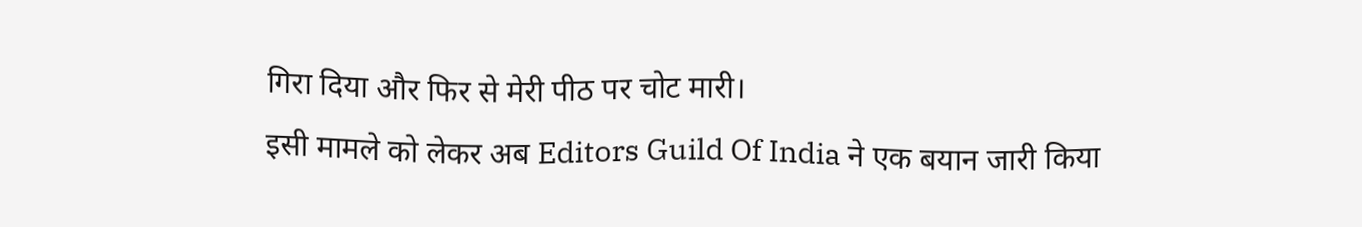गिरा दिया और फिर से मेरी पीठ पर चोट मारी।
इसी मामले को लेकर अब Editors Guild Of India ने एक बयान जारी किया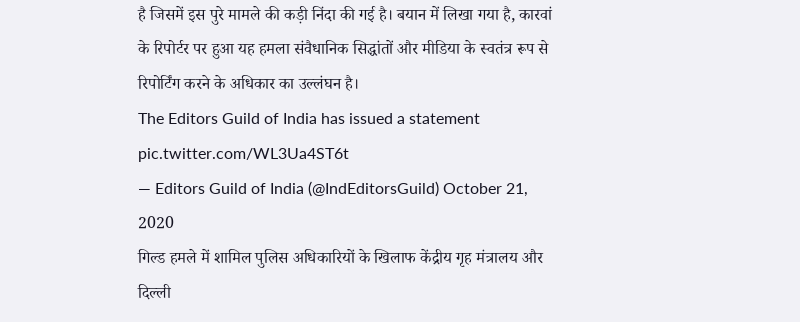है जिसमें इस पुरे मामले की कड़ी निंदा की गई है। बयान में लिखा गया है, कारवां के रिपोर्टर पर हुआ यह हमला संवैधानिक सिद्धांतों और मीडिया के स्वतंत्र रूप से रिपोर्टिंग करने के अधिकार का उल्लंघन है।
The Editors Guild of India has issued a statement pic.twitter.com/WL3Ua4ST6t
— Editors Guild of India (@IndEditorsGuild) October 21, 2020
गिल्ड हमले में शामिल पुलिस अधिकारियों के खिलाफ केंद्रीय गृह मंत्रालय और दिल्ली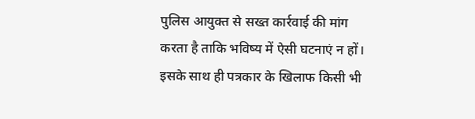पुलिस आयुक्त से सख्त कार्रवाई की मांग करता है ताकि भविष्य में ऐसी घटनाएं न हों। इसके साथ ही पत्रकार के खिलाफ किसी भी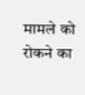मामले को रोकने का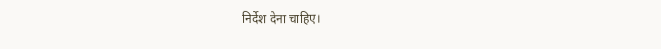निर्देश देना चाहिए।